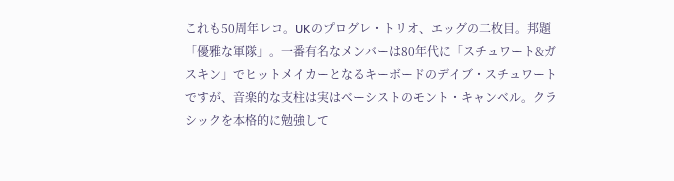これも50周年レコ。UKのプログレ・トリオ、エッグの二枚目。邦題「優雅な軍隊」。一番有名なメンバーは80年代に「スチュワート&ガスキン」でヒットメイカーとなるキーボードのデイブ・スチュワートですが、音楽的な支柱は実はベーシストのモント・キャンベル。クラシックを本格的に勉強して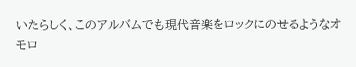いたらしく、このアルバムでも現代音楽をロックにのせるようなオモロ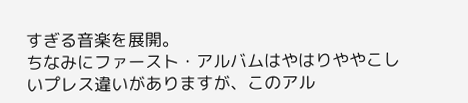すぎる音楽を展開。
ちなみにファースト・アルバムはやはりややこしいプレス違いがありますが、このアル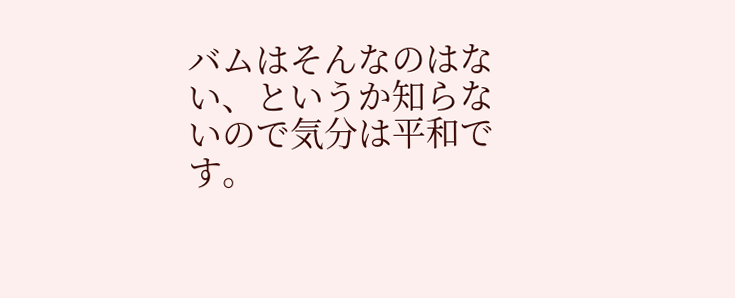バムはそんなのはない、というか知らないので気分は平和です。